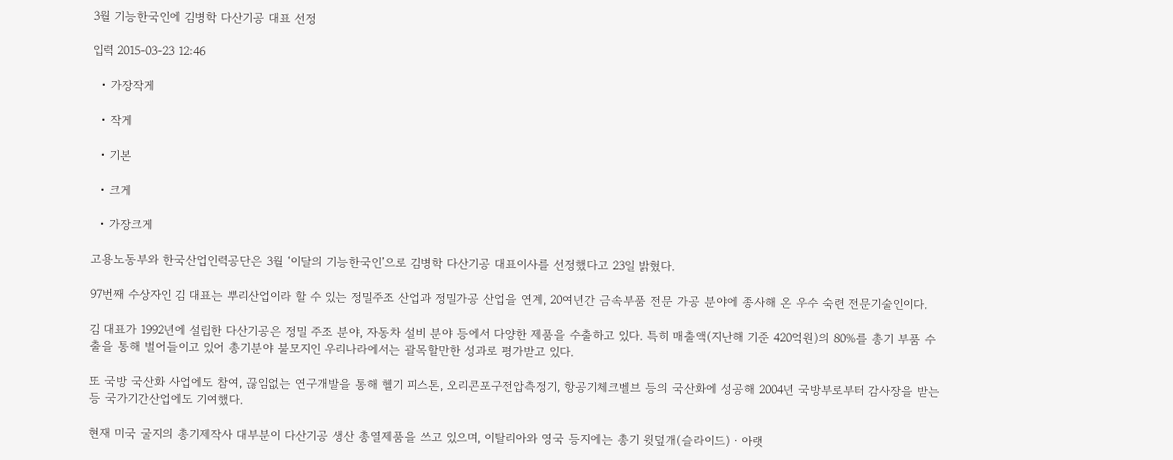3월 기능한국인에 김병학 다산기공 대표 선정

입력 2015-03-23 12:46

  • 가장작게

  • 작게

  • 기본

  • 크게

  • 가장크게

고용노동부와 한국산업인력공단은 3월 ‘이달의 기능한국인’으로 김병학 다산기공 대표이사를 선정했다고 23일 밝혔다.

97번째 수상자인 김 대표는 뿌리산업이라 할 수 있는 정밀주조 산업과 정밀가공 산업을 연계, 20여년간 금속부품 전문 가공 분야에 종사해 온 우수 숙련 전문기술인이다.

김 대표가 1992년에 설립한 다산기공은 정밀 주조 분야, 자동차 설비 분야 등에서 다양한 제품을 수출하고 있다. 특히 매출액(지난해 기준 420억원)의 80%를 총기 부품 수출을 통해 벌어들이고 있어 총기분야 불모지인 우리나라에서는 괄목할만한 성과로 평가받고 있다.

또 국방 국산화 사업에도 참여, 끊임없는 연구개발을 통해 헬기 피스톤, 오리콘포구전압측정기, 항공기체크벨브 등의 국산화에 성공해 2004년 국방부로부터 감사장을 받는 등 국가기간산업에도 기여했다.

현재 미국 굴지의 총기제작사 대부분이 다산기공 생산 총열제품을 쓰고 있으며, 이탈리아와 영국 등지에는 총기 윗덮개(슬라이드)ㆍ아랫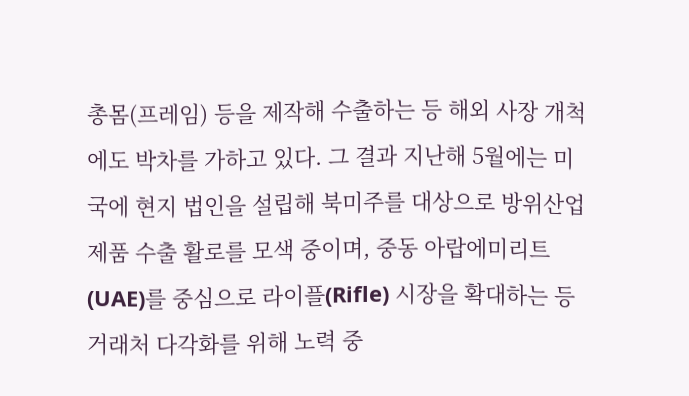총몸(프레임) 등을 제작해 수출하는 등 해외 사장 개척에도 박차를 가하고 있다. 그 결과 지난해 5월에는 미국에 현지 법인을 설립해 북미주를 대상으로 방위산업제품 수출 활로를 모색 중이며, 중동 아랍에미리트(UAE)를 중심으로 라이플(Rifle) 시장을 확대하는 등 거래처 다각화를 위해 노력 중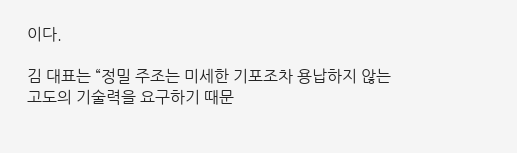이다.

김 대표는 “정밀 주조는 미세한 기포조차 용납하지 않는 고도의 기술력을 요구하기 때문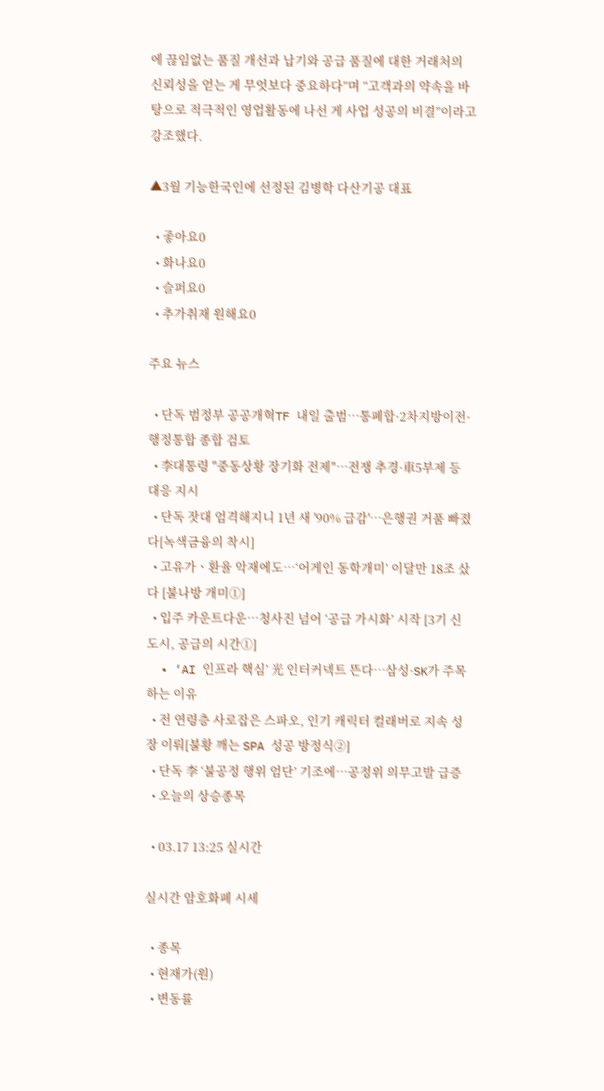에 끊임없는 품질 개선과 납기와 공급 품질에 대한 거래처의 신뢰성을 얻는 게 무엇보다 중요하다”며 “고객과의 약속을 바탕으로 적극적인 영업활동에 나선 게 사업 성공의 비결”이라고 강조했다.

▲3월 기능한국인에 선정된 김병학 다산기공 대표

  • 좋아요0
  • 화나요0
  • 슬퍼요0
  • 추가취재 원해요0

주요 뉴스

  • 단독 범정부 공공개혁TF 내일 출범…통폐합·2차지방이전·행정통합 종합 검토
  • 李대통령 "중동상황 장기화 전제"…전쟁 추경·車5부제 등 대응 지시
  • 단독 잣대 엄격해지니 1년 새 '90% 급감'…은행권 거품 빠졌다[녹색금융의 착시]
  • 고유가ㆍ환율 악재에도…‘어게인 동학개미’ 이달만 18조 샀다 [불나방 개미①]
  • 입주 카운트다운…청사진 넘어 ‘공급 가시화’ 시작 [3기 신도시, 공급의 시간①]
  • ‘AI 인프라 핵심’ 光 인터커넥트 뜬다…삼성·SK가 주목하는 이유
  • 전 연령층 사로잡은 스파오, 인기 캐릭터 컬래버로 지속 성장 이뤄[불황 깨는 SPA 성공 방정식②]
  • 단독 李 ‘불공정 행위 엄단’ 기조에…공정위 의무고발 급증
  • 오늘의 상승종목

  • 03.17 13:25 실시간

실시간 암호화폐 시세

  • 종목
  • 현재가(원)
  • 변동률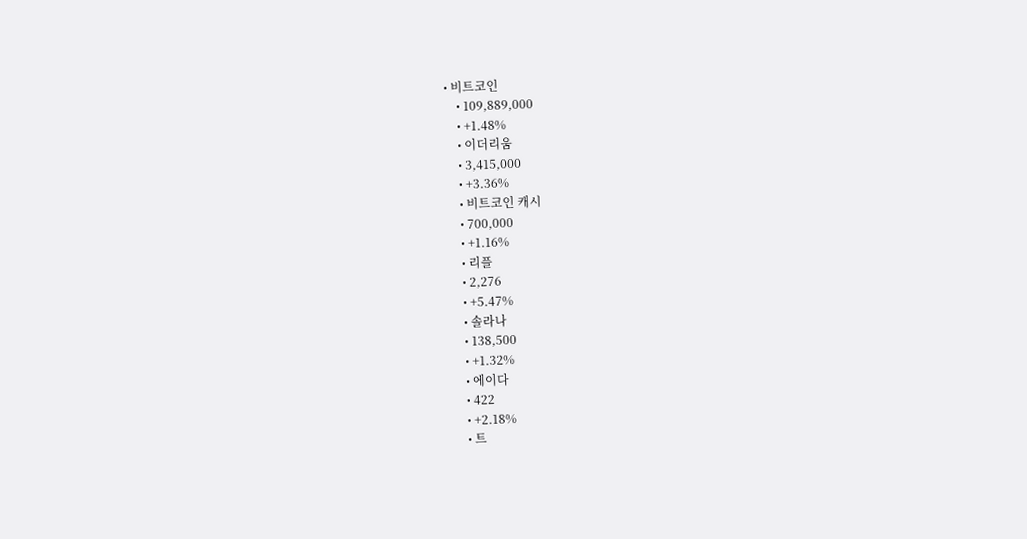• 비트코인
    • 109,889,000
    • +1.48%
    • 이더리움
    • 3,415,000
    • +3.36%
    • 비트코인 캐시
    • 700,000
    • +1.16%
    • 리플
    • 2,276
    • +5.47%
    • 솔라나
    • 138,500
    • +1.32%
    • 에이다
    • 422
    • +2.18%
    • 트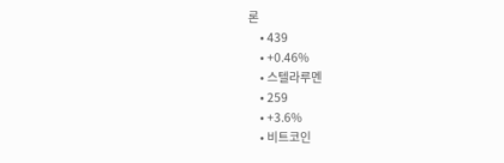론
    • 439
    • +0.46%
    • 스텔라루멘
    • 259
    • +3.6%
    • 비트코인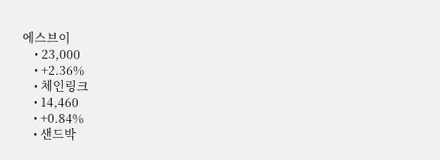에스브이
    • 23,000
    • +2.36%
    • 체인링크
    • 14,460
    • +0.84%
    • 샌드박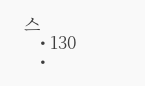스
    • 130
    •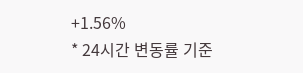+1.56%
* 24시간 변동률 기준